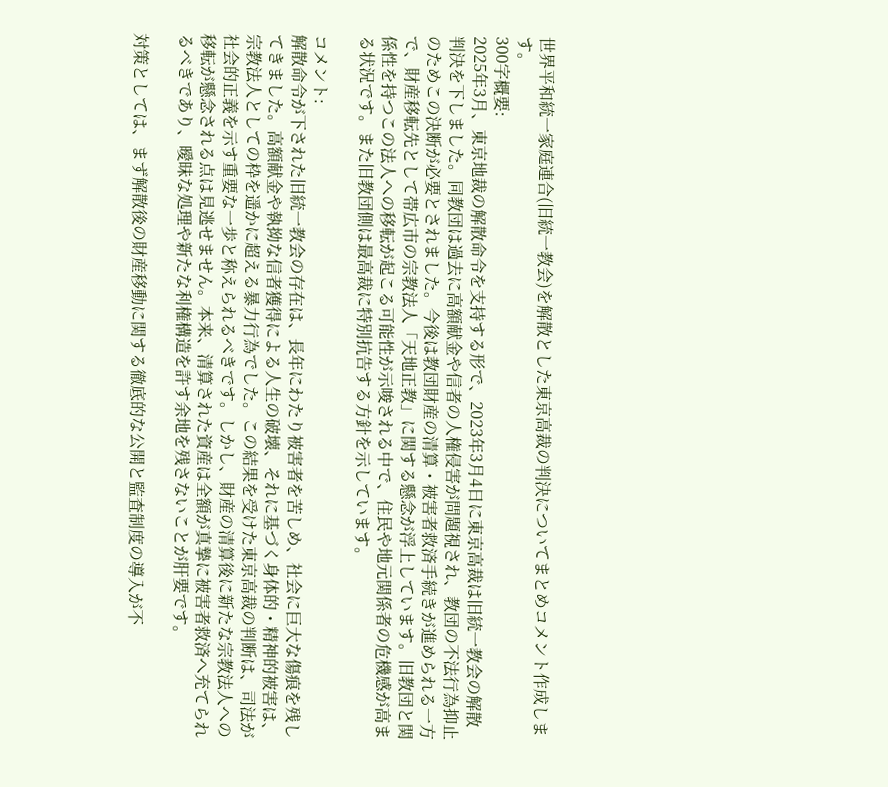世界平和統一家庭連合(旧統一教会)を解散とした東京高裁の判決についてまとめコメント作成します。
300字概要:
2025年3月、東京地裁の解散命令を支持する形で、2023年3月4日に東京高裁は旧統一教会の解散判決を下しました。同教団は過去に高額献金や信者の人権侵害が問題視され、教団の不法行為抑止のためこの決断が必要とされました。今後は教団財産の清算・被害者救済手続きが進められる一方で、財産移転先として帯広市の宗教法人「天地正教」に関する懸念が浮上しています。旧教団と関係性を持つこの法人への移転が起こる可能性が示唆される中で、住民や地元関係者の危機感が高まる状況です。また旧教団側は最高裁に特別抗告する方針を示しています。

コメント:
解散命令が下された旧統一教会の存在は、長年にわたり被害者を苦しめ、社会に巨大な傷痕を残してきました。高額献金や執拗な信者獲得による人生の破壊、それに基づく身体的・精神的被害は、宗教法人としての枠を遥かに超える暴力行為でした。この結果を受けた東京高裁の判断は、司法が社会的正義を示す重要な一歩と称えられるべきです。しかし、財産の清算後に新たな宗教法人への移転が懸念される点は見逃せません。本来、清算された資産は全額が真摯に被害者救済へ充てられるべきであり、曖昧な処理や新たな利権構造を許す余地を残さないことが肝要です。

対策としては、まず解散後の財産移動に関する徹底的な公開と監査制度の導入が不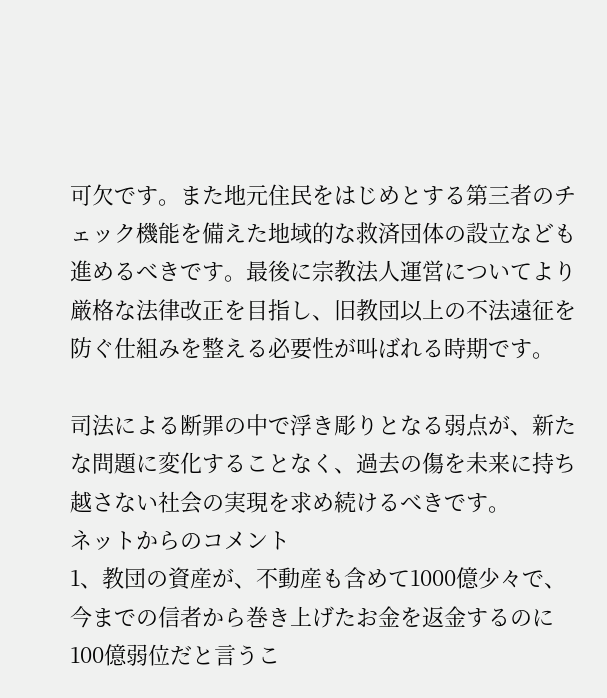可欠です。また地元住民をはじめとする第三者のチェック機能を備えた地域的な救済団体の設立なども進めるべきです。最後に宗教法人運営についてより厳格な法律改正を目指し、旧教団以上の不法遠征を防ぐ仕組みを整える必要性が叫ばれる時期です。

司法による断罪の中で浮き彫りとなる弱点が、新たな問題に変化することなく、過去の傷を未来に持ち越さない社会の実現を求め続けるべきです。
ネットからのコメント
1、教団の資産が、不動産も含めて1000億少々で、今までの信者から巻き上げたお金を返金するのに100億弱位だと言うこ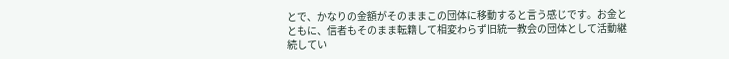とで、かなりの金額がそのままこの団体に移動すると言う感じです。お金とともに、信者もそのまま転籍して相変わらず旧統一教会の団体として活動継続してい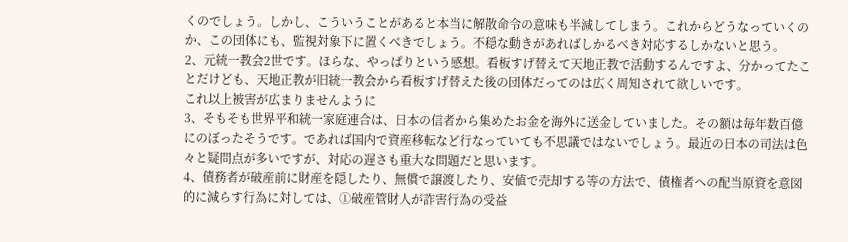くのでしょう。しかし、こういうことがあると本当に解散命令の意味も半減してしまう。これからどうなっていくのか、この団体にも、監視対象下に置くべきでしょう。不穏な動きがあればしかるべき対応するしかないと思う。
2、元統一教会2世です。ほらな、やっぱりという感想。看板すげ替えて天地正教で活動するんですよ、分かってたことだけども、天地正教が旧統一教会から看板すげ替えた後の団体だってのは広く周知されて欲しいです。
これ以上被害が広まりませんように
3、そもそも世界平和統一家庭連合は、日本の信者から集めたお金を海外に送金していました。その額は毎年数百億にのぼったそうです。であれば国内で資産移転など行なっていても不思議ではないでしょう。最近の日本の司法は色々と疑問点が多いですが、対応の遅さも重大な問題だと思います。
4、債務者が破産前に財産を隠したり、無償で譲渡したり、安値で売却する等の方法で、債権者への配当原資を意図的に減らす行為に対しては、①破産管財人が詐害行為の受益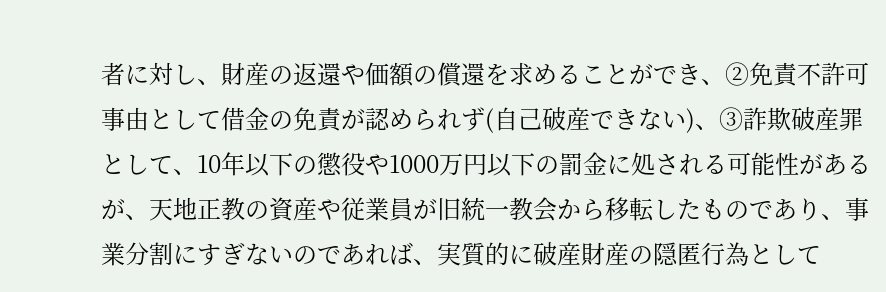者に対し、財産の返還や価額の償還を求めることができ、②免責不許可事由として借金の免責が認められず(自己破産できない)、③詐欺破産罪として、10年以下の懲役や1000万円以下の罰金に処される可能性があるが、天地正教の資産や従業員が旧統一教会から移転したものであり、事業分割にすぎないのであれば、実質的に破産財産の隠匿行為として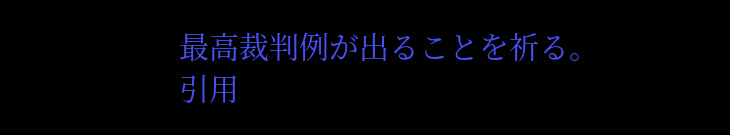最高裁判例が出ることを祈る。
引用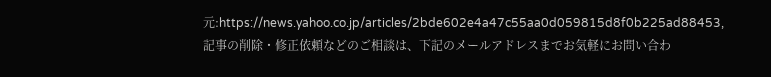元:https://news.yahoo.co.jp/articles/2bde602e4a47c55aa0d059815d8f0b225ad88453,記事の削除・修正依頼などのご相談は、下記のメールアドレスまでお気軽にお問い合わ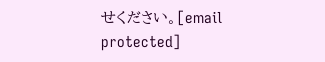せください。[email protected]